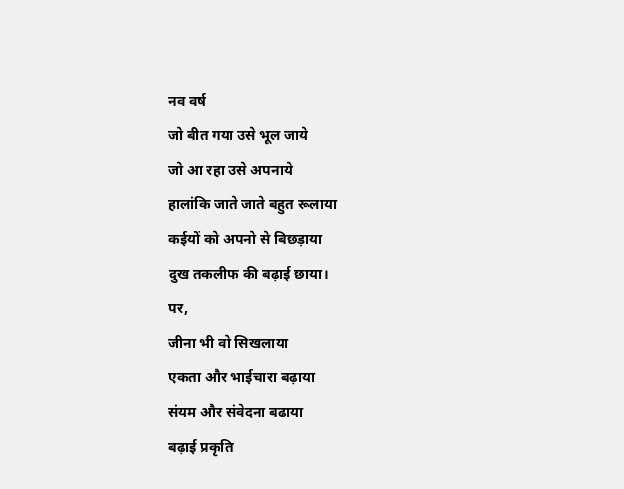नव वर्ष
जो बीत गया उसे भूल जाये
जो आ रहा उसे अपनाये
हालांकि जाते जाते बहुत रूलाया
कईयों को अपनो से बिछड़ाया
दुख तकलीफ की बढ़ाई छाया।
पर,
जीना भी वो सिखलाया
एकता और भाईचारा बढ़ाया
संयम और संवेदना बढाया
बढ़ाई प्रकृति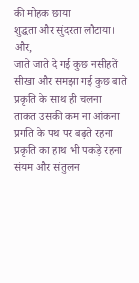की मोहक छाया
शुद्धता और सुंदरता लौटाया।
और,
जाते जाते दे गई कुछ नसीहतें
सीखा और समझा गई कुछ बाते
प्रकृति के साथ ही चलना
ताकत उसकी कम ना आंकना
प्रगति के पथ पर बढ़ते रहना
प्रकृति का हाथ भी पकड़े रहना
संयम और संतुलन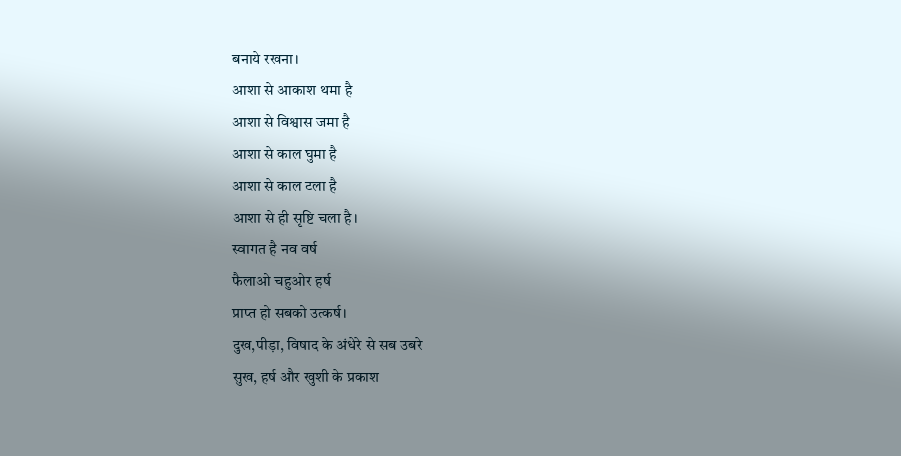बनाये रखना।
आशा से आकाश थमा है
आशा से विश्वास जमा है
आशा से काल घुमा है
आशा से काल टला है
आशा से ही सृष्टि चला है।
स्वागत है नव वर्ष
फैलाओ चहुओर हर्ष
प्राप्त हो सबको उत्कर्ष।
दुख,पीड़ा, विषाद के अंधेरे से सब उबरे
सुख, हर्ष और खुशी के प्रकाश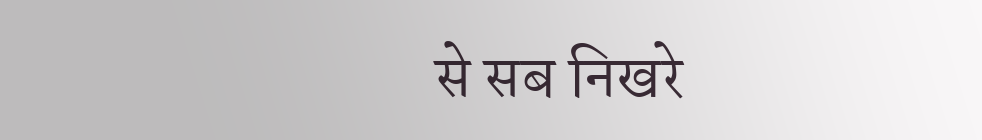से सब निखरे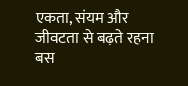एकता, संयम और जीवटता से बढ़ते रहना
बस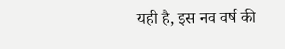यही है, इस नव वर्ष की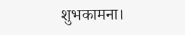शुभकामना।